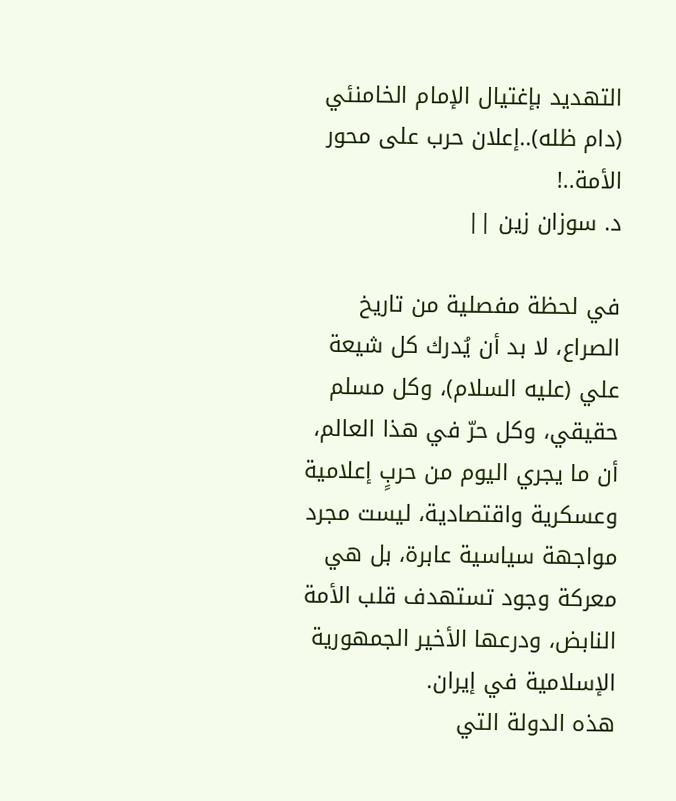التهديد بإغتيال الإمام الخامنئي (دام ظله)..إعلان حرب على محور الأمة..!
د. سوزان زين ||

في لحظة مفصلية من تاريخ الصراع، لا بد أن يُدرك كل شيعة علي (عليه السلام)، وكل مسلم حقيقي، وكل حرّ في هذا العالم، أن ما يجري اليوم من حربٍ إعلامية وعسكرية واقتصادية، ليست مجرد مواجهة سياسية عابرة، بل هي معركة وجود تستهدف قلب الأمة النابض، ودرعها الأخير الجمهورية الإسلامية في إيران.
هذه الدولة التي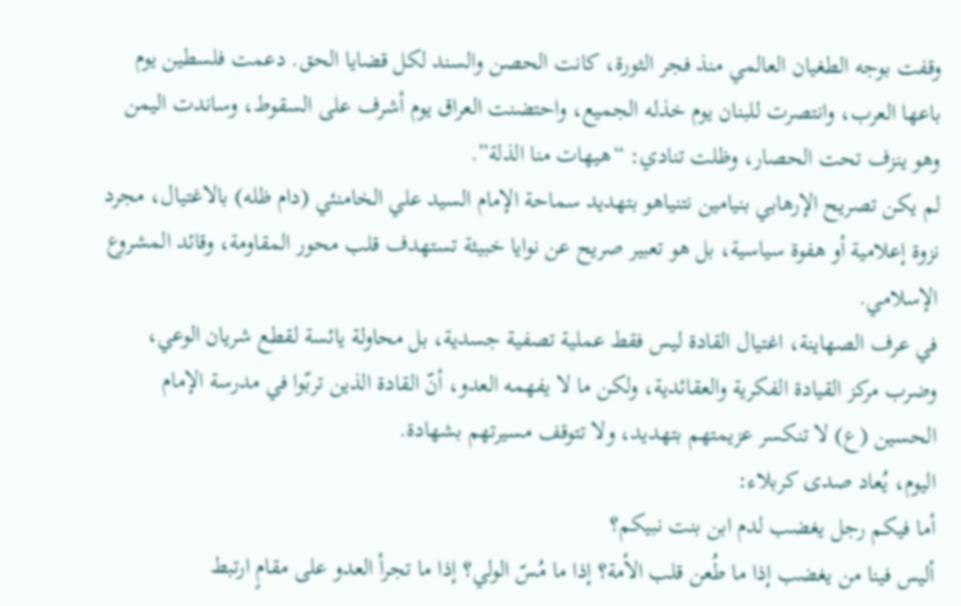وقفت بوجه الطغيان العالمي منذ فجر الثورة، كانت الحصن والسند لكل قضايا الحق. دعمت فلسطين يوم باعها العرب، وانتصرت للبنان يوم خذله الجميع، واحتضنت العراق يوم أشرف على السقوط، وساندت اليمن وهو ينزف تحت الحصار، وظلت تنادي: “هيهات منا الذلة”.
لم يكن تصريح الإرهابي بنيامين نتنياهو بتهديد سماحة الإمام السيد علي الخامنئي (دام ظله) بالاغتيال، مجرد نزوة إعلامية أو هفوة سياسية، بل هو تعبير صريح عن نوايا خبيثة تستهدف قلب محور المقاومة، وقائد المشروع الإسلامي.
في عرف الصهاينة، اغتيال القادة ليس فقط عملية تصفية جسدية، بل محاولة يائسة لقطع شريان الوعي، وضرب مركز القيادة الفكرية والعقائدية، ولكن ما لا يفهمه العدو، أنّ القادة الذين تربّوا في مدرسة الإمام الحسين (ع) لا تنكسر عزيمتهم بتهديد، ولا تتوقف مسيرتهم بشهادة.
اليوم، يُعاد صدى كربلاء:
أما فيكم رجل يغضب لدم ابن بنت نبيكم؟
أليس فينا من يغضب إذا ما طُعن قلب الأمة؟ إذا ما مُسّ الولي؟ إذا ما تجرأ العدو على مقامٍ ارتبط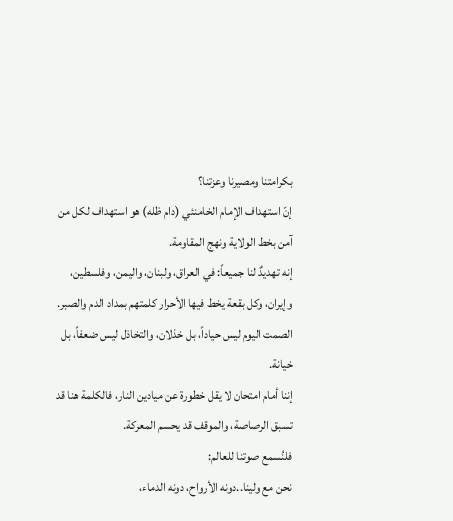بكرامتنا ومصيرنا وعزتنا؟
إنّ استهداف الإمام الخامنئي (دام ظله) هو استهداف لكل من آمن بخط الولاية ونهج المقاومة.
إنه تهديدٌ لنا جميعاً: في العراق، ولبنان، واليمن، وفلسطين، وإيران، وكل بقعة يخط فيها الأحرار كلمتهم بمداد الدم والصبر.
الصمت اليوم ليس حياداً، بل خذلان، والتخاذل ليس ضعفاً، بل خيانة.
إننا أمام امتحان لا يقل خطورة عن ميادين النار، فالكلمة هنا قد تسبق الرصاصة، والموقف قد يحسم المعركة.
فلنُسمع صوتنا للعالم:
نحن مع ولينا..دونه الأرواح، دونه الدماء،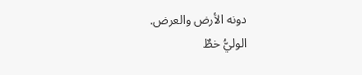دونه الأرض والعرض.
الوليُّ خطٌ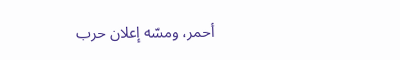أحمر، ومسّه إعلان حرب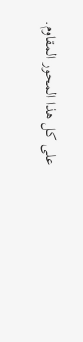على كل هذا المحور المقاوم.